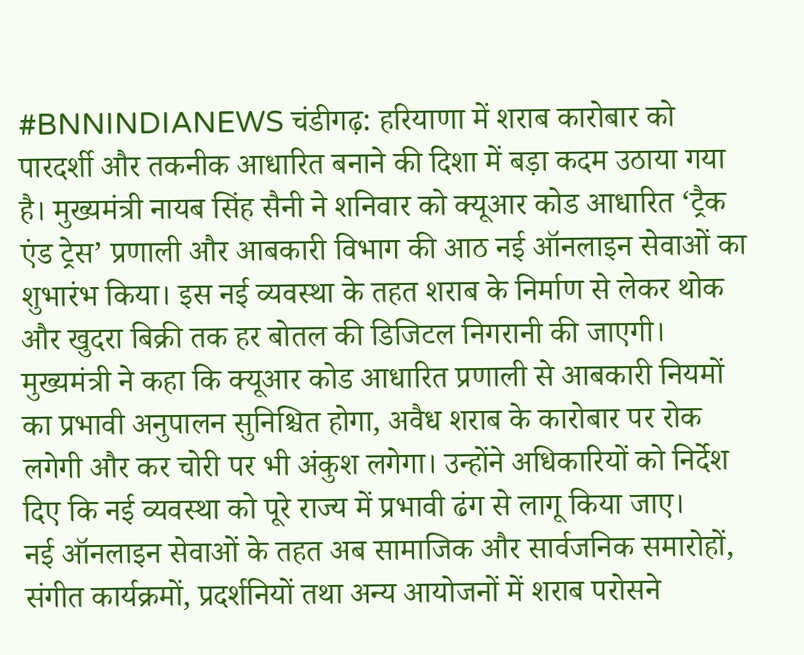#BNNINDIANEWS चंडीगढ़: हरियाणा में शराब कारोबार को पारदर्शी और तकनीक आधारित बनाने की दिशा में बड़ा कदम उठाया गया है। मुख्यमंत्री नायब सिंह सैनी ने शनिवार को क्यूआर कोड आधारित ‘ट्रैक एंड ट्रेस’ प्रणाली और आबकारी विभाग की आठ नई ऑनलाइन सेवाओं का शुभारंभ किया। इस नई व्यवस्था के तहत शराब के निर्माण से लेकर थोक और खुदरा बिक्री तक हर बोतल की डिजिटल निगरानी की जाएगी।
मुख्यमंत्री ने कहा कि क्यूआर कोड आधारित प्रणाली से आबकारी नियमों का प्रभावी अनुपालन सुनिश्चित होगा, अवैध शराब के कारोबार पर रोक लगेगी और कर चोरी पर भी अंकुश लगेगा। उन्होंने अधिकारियों को निर्देश दिए कि नई व्यवस्था को पूरे राज्य में प्रभावी ढंग से लागू किया जाए।
नई ऑनलाइन सेवाओं के तहत अब सामाजिक और सार्वजनिक समारोहों, संगीत कार्यक्रमों, प्रदर्शनियों तथा अन्य आयोजनों में शराब परोसने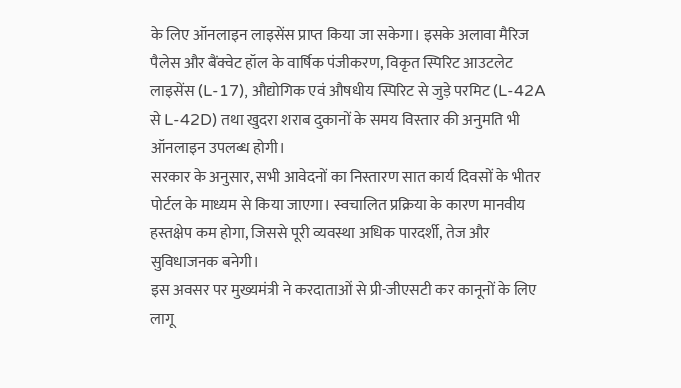के लिए ऑनलाइन लाइसेंस प्राप्त किया जा सकेगा। इसके अलावा मैरिज पैलेस और बैंक्वेट हॉल के वार्षिक पंजीकरण, विकृत स्पिरिट आउटलेट लाइसेंस (L-17), औद्योगिक एवं औषधीय स्पिरिट से जुड़े परमिट (L-42A से L-42D) तथा खुदरा शराब दुकानों के समय विस्तार की अनुमति भी ऑनलाइन उपलब्ध होगी।
सरकार के अनुसार, सभी आवेदनों का निस्तारण सात कार्य दिवसों के भीतर पोर्टल के माध्यम से किया जाएगा। स्वचालित प्रक्रिया के कारण मानवीय हस्तक्षेप कम होगा, जिससे पूरी व्यवस्था अधिक पारदर्शी, तेज और सुविधाजनक बनेगी।
इस अवसर पर मुख्यमंत्री ने करदाताओं से प्री-जीएसटी कर कानूनों के लिए लागू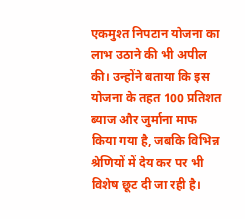एकमुश्त निपटान योजना का लाभ उठाने की भी अपील की। उन्होंने बताया कि इस योजना के तहत 100 प्रतिशत ब्याज और जुर्माना माफ किया गया है, जबकि विभिन्न श्रेणियों में देय कर पर भी विशेष छूट दी जा रही है।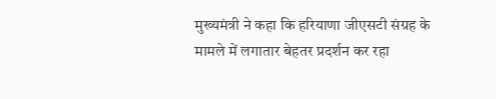मुख्यमंत्री ने कहा कि हरियाणा जीएसटी संग्रह के मामले में लगातार बेहतर प्रदर्शन कर रहा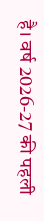है। वर्ष 2026-27 की पहली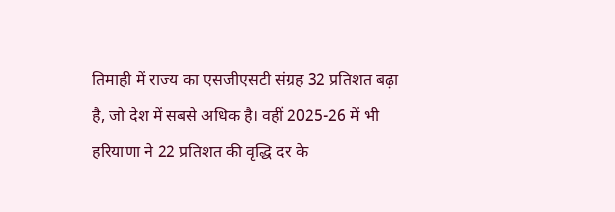तिमाही में राज्य का एसजीएसटी संग्रह 32 प्रतिशत बढ़ा है, जो देश में सबसे अधिक है। वहीं 2025-26 में भी हरियाणा ने 22 प्रतिशत की वृद्धि दर के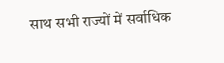साथ सभी राज्यों में सर्वाधिक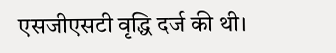एसजीएसटी वृद्धि दर्ज की थी।